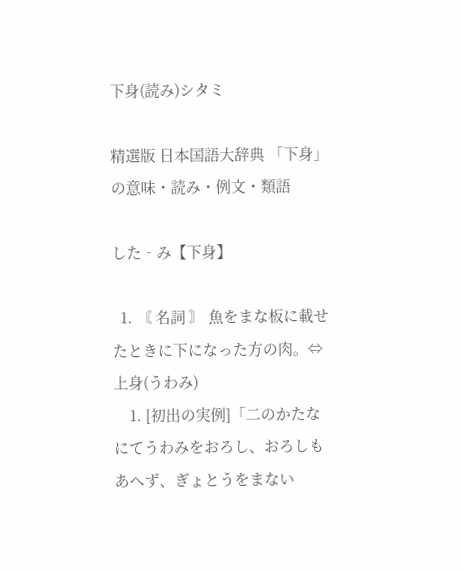下身(読み)シタミ

精選版 日本国語大辞典 「下身」の意味・読み・例文・類語

した‐み【下身】

  1. 〘 名詞 〙 魚をまな板に載せたときに下になった方の肉。⇔上身(うわみ)
    1. [初出の実例]「二のかたなにてうわみをおろし、おろしもあへず、ぎょとうをまない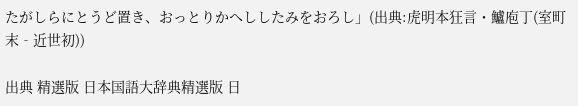たがしらにとうど置き、おっとりかへししたみをおろし」(出典:虎明本狂言・鱸庖丁(室町末‐近世初))

出典 精選版 日本国語大辞典精選版 日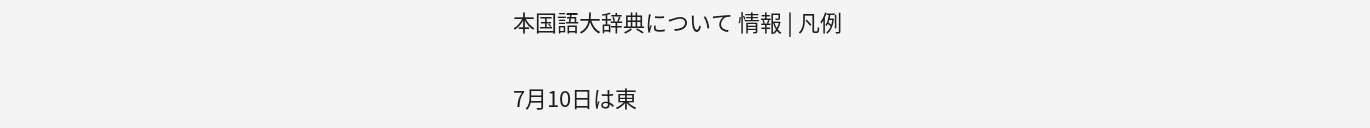本国語大辞典について 情報 | 凡例

7月10日は東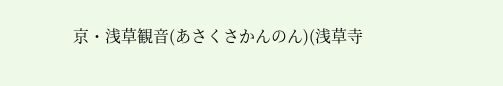京・浅草観音(あさくさかんのん)(浅草寺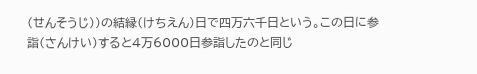(せんそうじ))の結縁(けちえん)日で四万六千日という。この日に参詣(さんけい)すると4万6000日参詣したのと同じ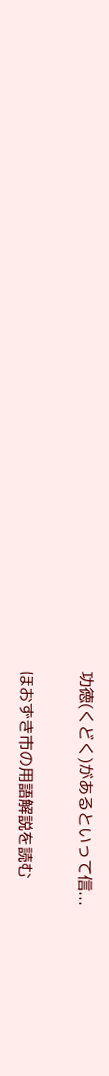功徳(くどく)があるといって信...

ほおずき市の用語解説を読む